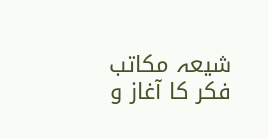شیعہ مکاتب فکر کا آغاز و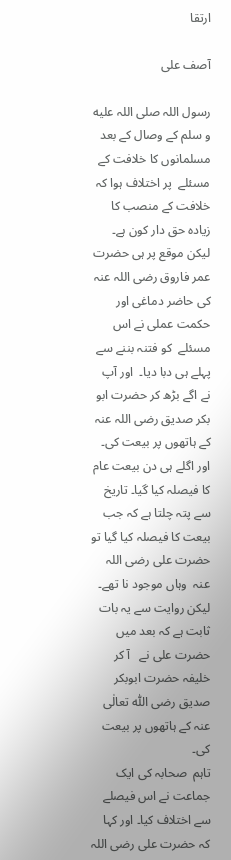ارتقا

آصف علی

رسول اللہ صلى اللہ عليه و سلم کے وصال کے بعد مسلمانوں کا خلافت کے مسئلے  پر اختلاف ہوا کہ خلافت کے منصب کا زیادہ حق دار کون ہے۔ لیکن موقع پر ہی حضرت عمر فاروق رضی اللہ عنہ  کی حاضر دماغی اور حکمت عملی نے اس مسئلے  کو فتنہ بننے سے پہلے ہی دبا دیا۔  اور آپ نے اگے بڑھ کر حضرت ابو بکر صدیق رضی اللہ عنہ  کے ہاتھوں پر بیعت کی۔ اور اگلے ہی دن بیعت عام کا فیصلہ کیا گیا۔ تاریخ سے پتہ چلتا ہے کہ جب بیعت کا فیصلہ کیا گیا تو حضرت علی رضی اللہ عنہ  وہاں موجود نا تھے۔ لیکن روایت سے یہ بات ثابت ہے کہ بعد میں حضرت علی نے   آ کر خلیفہ حضرت ابوبکر صدیق رضی اللّٰہ تعالٰی عنہ کے ہاتھوں پر بیعت کی۔
تاہم  صحابہ کی ایک جماعت نے اس فیصلے سے اختلاف کیا۔ اور کہا کہ حضرت علی رضی اللہ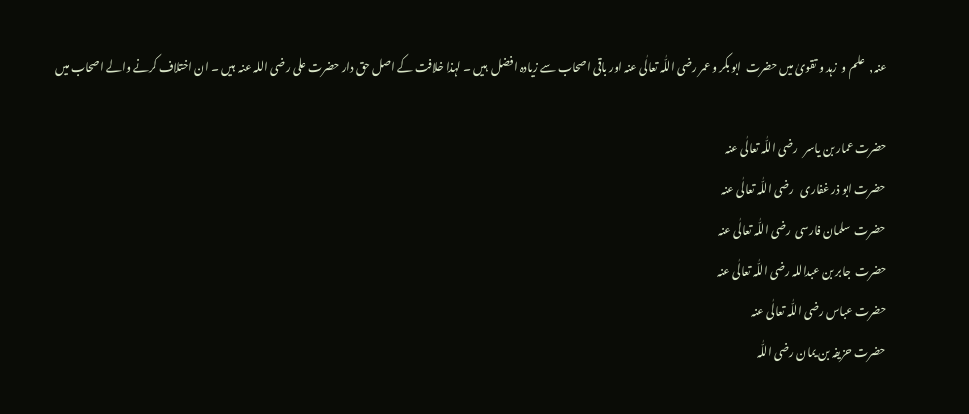عنہ,  علم و  زہد و تقویٰ میں حضرت  ابو بکر و عمر رضی اللّٰہ تعالٰی عنہ اور باقی اصحاب سے زیادہ افضل  ہیں ۔ لہذا خلافت کے اصل حق دار حضرت علی رضی اللہ عنہ  ہیں ۔ ان اختلاف کرنے والے اصحاب میں

حضرت عمار بن یاسر   رضی اللّٰہ تعالٰی عنہ
حضرت ابو ذر غفاری   رضی اللّٰہ تعالٰی عنہ
حضرت  سلمان فارسی  رضی اللّٰہ تعالٰی عنہ
حضرت  جابر بن عبداللہ رضی اللّٰہ تعالٰی عنہ
حضرت عباس رضی اللّٰہ تعالٰی عنہ
حضرت حزیفہ بن یمان رضی اللّٰہ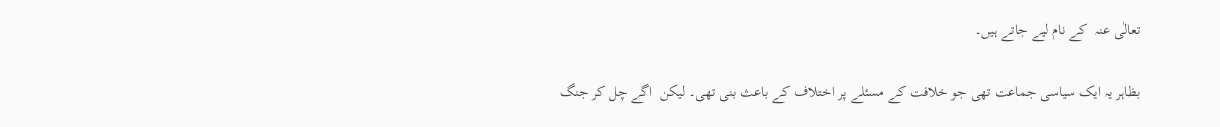تعالٰی عنہ  کے نام لیے جاتے ہیں۔

بظاہر یہ ایک سیاسی جماعت تھی جو خلافت کے مسئلے پر اختلاف کے باعث بنی تھی۔ لیکن  اگے چل کر جنگ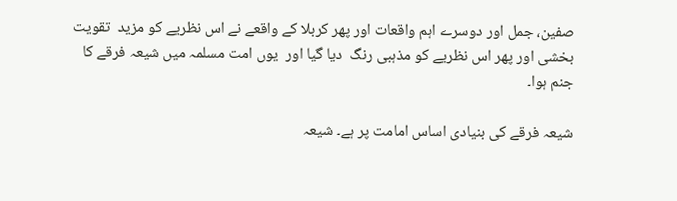صفین، جمل اور دوسرے اہم واقعات اور پھر کربلا کے واقعے نے اس نظریے کو مزید  تقویت بخشی اور پھر اس نظریے کو مذہبی رنگ  دیا گیا اور  یوں امت مسلمہ میں شیعہ فرقے کا جنم ہوا۔

شیعہ فرقے کی بنیادی اساس امامت پر ہے۔ شیعہ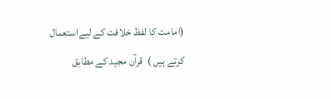(امامت کا لفظ خلافت کے لیےاستعمال کرتے ہیں )  قرآن مجید کے مطابق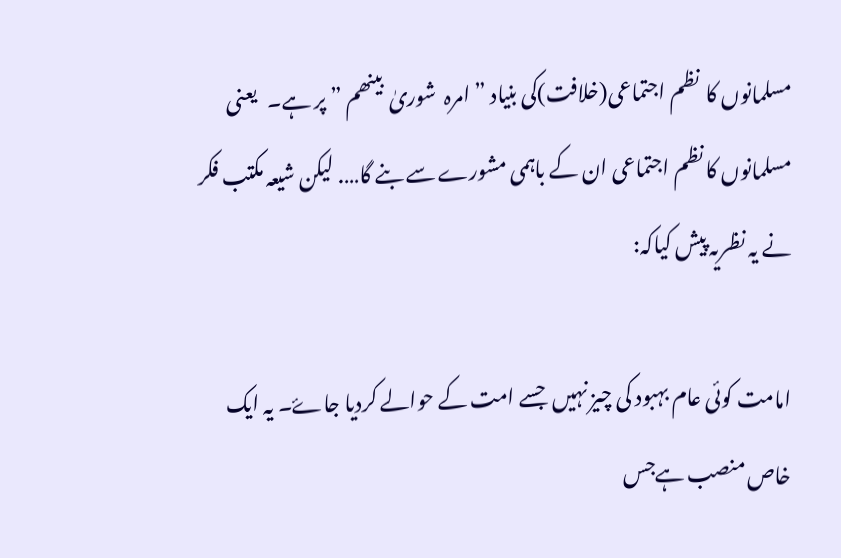مسلمانوں کا  نظم اجتماعی(خلافت)کی بنیاد ” امرہ  شوریٰ  بینھم ” پر ہے۔   یعنی مسلمانوں کا نظم اجتماعی ان کے باہمی مشورے سے بنے گا…. لیکن شیعہ مکتب فکر نے یہ نظریہ پیش کیاکہ:

امامت کوئی عام بہبود کی چیز نہیں  جسے امت کے حوالے کردیا جاۓ۔ یہ ایک خاص منصب ہےجس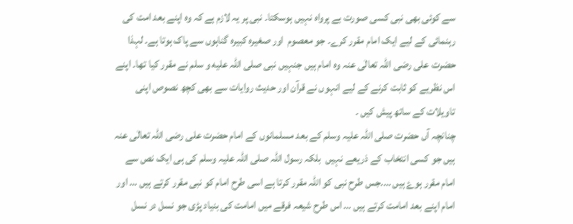سے کوئی بھی نبی کسی صورت بے پرواہ نہیں ہوسکتا۔ نبی پر یہ لازم ہے کہ وہ اپنے بعد امت کی رہنمائی کے لیے ایک امام مقرر کرے۔ جو معصوم  اور صغیرہ کبیرہ گناہوں سے پاک ہوتا ہے۔ لہذا حضرت علی رضی اللّٰہ تعالٰی عنہ وہ امام ہیں جنہیں نبی صلى اللہ عليه و سلم نے مقرر کیا تھا۔ اپنے اس نظریے کو ثابت کرنے کے لیے انہوں نے قرآن اور حدیث روایات سے بھی کچھ نصوص اپنی تاویلات کے ساتھ پیش کیں ۔
چنانچہ آں حضرت صلی اللہ علیہ وسلم کے بعد مسلمانوں کے امام حضرت علی رضی اللّٰہ تعالٰی عنہ ہیں جو کسی انتخاب کے ذریعے نہیں  بلکہ رسول اللہ صلى اللہ علیہ وسلم کی ہی ایک نص سے امام مقرر ہوۓ ہیں ….جس طرح نبی کو اللہ مقرر کرتا ہے اسی طرح امام کو نبی مقرر کرتے ہیں … اور امام اپنے بعد امامت کرتے ہیں … اس طرح شیعہ فرقے میں امامت کی بنیاد پڑی جو نسل در نسل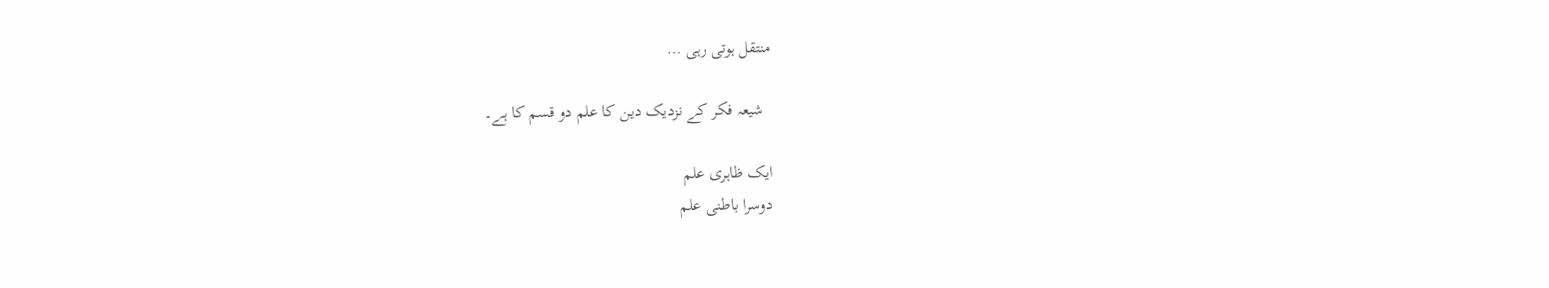منتقل ہوتی رہی …

  شیعہ فکر کے نزدیک دین کا علم دو قسم کا ہے۔

ایک ظاہری علم
دوسرا باطنی علم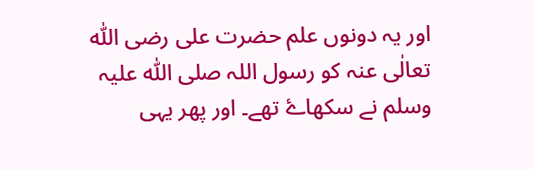اور یہ دونوں علم حضرت علی رضی اللّٰہ تعالٰی عنہ کو رسول اللہ صلی اللّٰہ علیہ وسلم نے سکھاۓ تھے۔ اور پھر یہی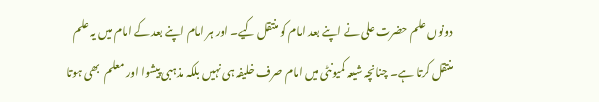دونوں علم حضرت علی نے اپنے بعد امام کو منتقل کیے۔ اور ہر امام اپنے بعد کے امام میں یہ علم منتقل کرتا ہے۔ چنانچہ شیعہ کمیونٹی میں امام صرف خلیفہ ہی نہیں بلکہ مذہبی پیشوا اور معلم  بھی ہوتا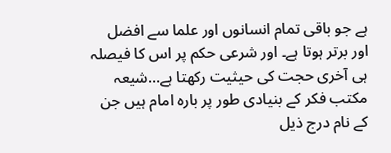ہے جو باقی تمام انسانوں اور علما سے افضل اور برتر ہوتا ہے۔ اور شرعی حکم پر اس کا فیصلہ ہی آخری حجت کی حیثیت رکھتا ہے…شیعہ مکتب فکر کے بنیادی طور پر بارہ امام ہیں جن کے نام درج ذیل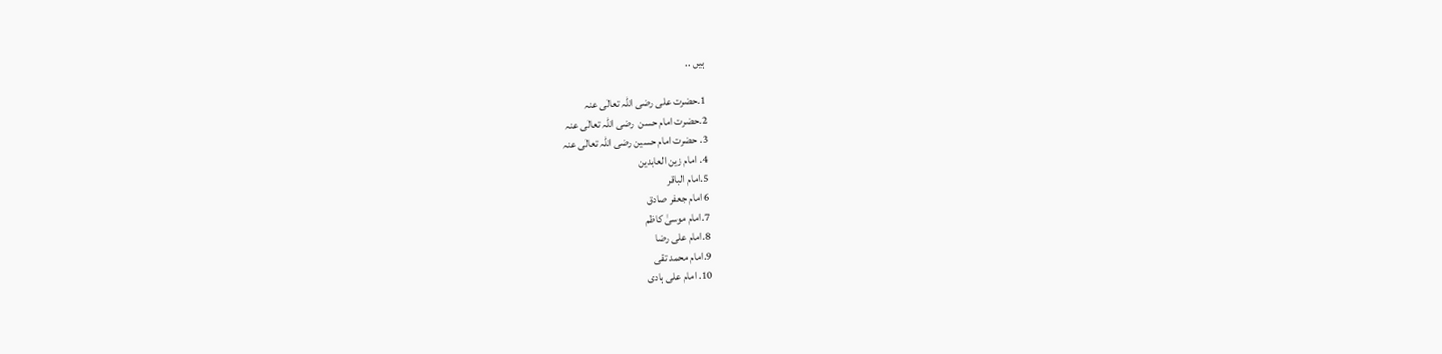ہیں ..

1.حضرت علی رضی اللّٰہ تعالٰی عنہ
2.حضرت امام حسن  رضی اللّٰہ تعالٰی عنہ
3. حضرت امام حسین رضی اللّٰہ تعالٰی عنہ
4. امام زین العابدین
5.امام الباقر
6 امام جعفر صادق
7.امام موسیٰ کاظم
8.امام علی رضا
9.امام محمد تقی
10. امام علی ہادی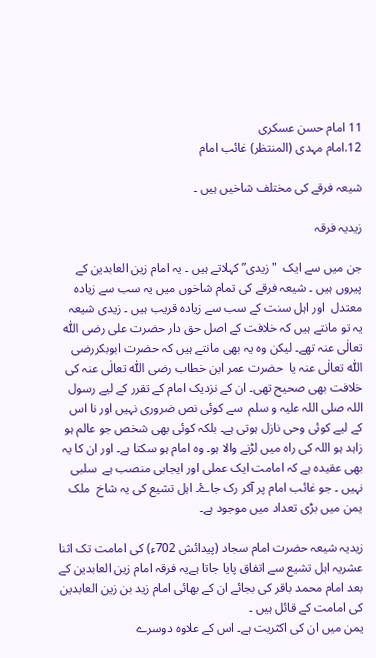11 امام حسن عسکری
12.امام مہدی (المنتظر) غائب امام

شیعہ فرقے کی مختلف شاخیں ہیں ۔

زیدیہ فرقہ

جن میں سے ایک  "زیدی” کہلاتے ہیں ۔ یہ امام زین العابدین کے پیروں ہیں ۔ شیعہ فرقے کی تمام شاخوں میں یہ سب سے زیادہ معتدل  اور اہل سنت کے سب سے زیادہ قریب ہیں ۔ زیدی شیعہ یہ تو مانتے ہیں کہ خلافت کے اصل حق دار حضرت علی رضی اللّٰہ تعالٰی عنہ تھے۔ لیکن وہ یہ بھی مانتے ہیں کہ حضرت ابوبکررضی اللّٰہ تعالٰی عنہ یا  حضرت عمر ابن خطاب رضی اللّٰہ تعالٰی عنہ کی خلافت بھی صحیح تھی۔ ان کے نزدیک امام کے تقرر کے لیے رسول اللہ صلى اللہ عليہ و سلم  سے کوئی نص ضروری نہیں اور نا اس کے لیے کوئی وحی نازل ہوتی ہے۔ بلکہ کوئی بھی شخص جو عالم ہو زاہد ہو اللہ کی راہ میں لڑنے والا ہو۔ وہ امام ہو سکتا ہے۔ اور ان کا یہ بھی عقیدہ ہے کہ امامت ایک عملی اور ایجابی منصب ہے  سلبی نہیں ۔ جو غائب امام پر آکر رک جاۓ۔ اہل تشیع کی یہ شاخ  ملک یمن میں بڑی تعداد میں موجود ہے۔

زیدیہ شیعہ حضرت امام سجاد (پیدائش 702ء) کی امامت تک اثنا عشریہ اہل تشیع سے اتفاق پایا جاتا ہےیہ فرقہ امام زین العابدین کے بعد امام محمد باقر کی بجائے ان کے بھائی امام زید بن زین العابدین کی امامت کے قائل ہیں ۔
یمن میں ان کی اکثریت ہے۔ اس کے علاوہ دوسرے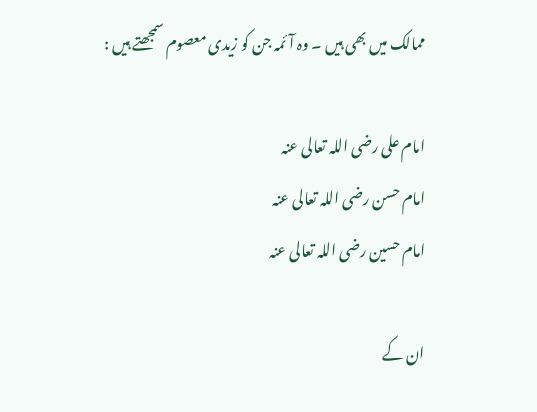ممالک میں بھی ہیں ۔ وہ آئمہ جن کو زیدی معصوم سمجھتے ہیں :

امام علی رضی اللہ تعالی عنہ
امام حسن رضی اللہ تعالی عنہ
امام حسین رضی اللہ تعالی عنہ

ان کے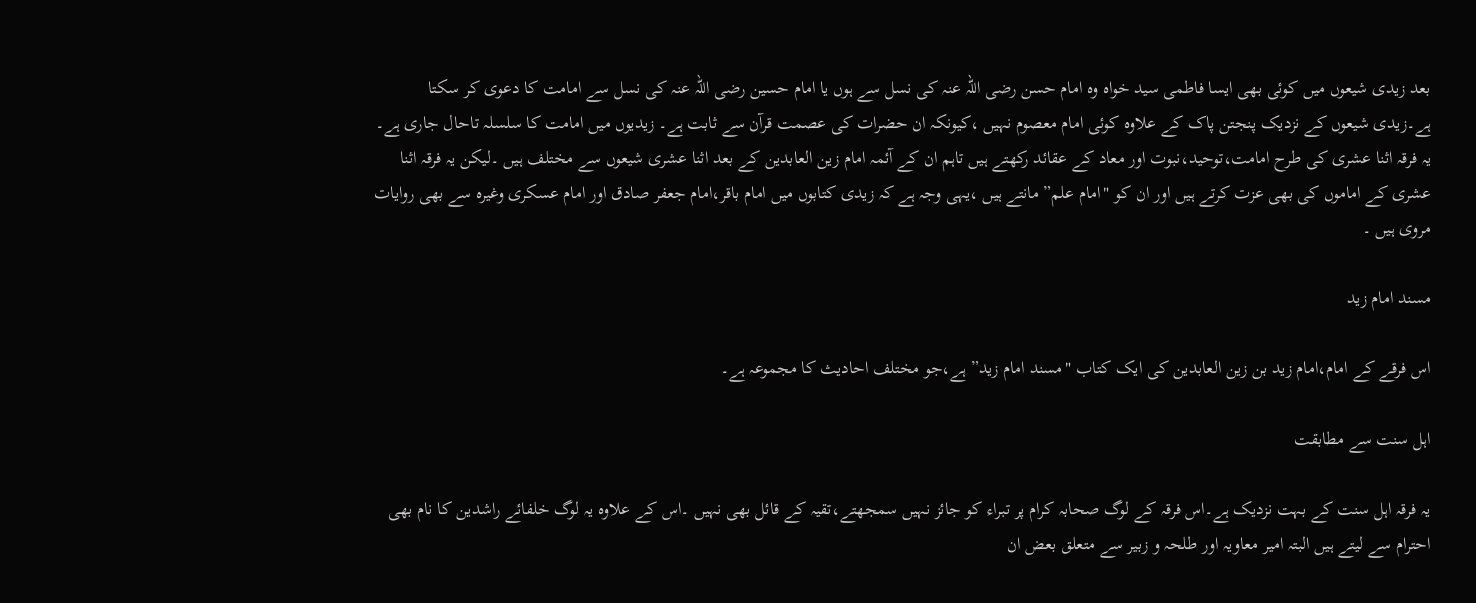بعد زیدی شیعوں میں کوئی بھی ایسا فاطمی سید خواہ وہ امام حسن رضی اللہ عنہ کی نسل سے ہوں یا امام حسین رضی اللہ عنہ کی نسل سے امامت کا دعوی کر سکتا ہے۔زیدی شیعوں کے نزدیک پنجتن پاک کے علاوہ کوئی امام معصوم نہیں ،کیونکہ ان حضرات کی عصمت قرآن سے ثابت ہے۔ زیدیوں میں امامت کا سلسلہ تاحال جاری ہے۔ یہ فرقہ اثنا عشری کی طرح امامت،توحید،نبوت اور معاد کے عقائد رکھتے ہیں تاہم ان کے آئمہ امام زین العابدین کے بعد اثنا عشری شیعوں سے مختلف ہیں ۔لیکن یہ فرقہ اثنا عشری کے اماموں کی بھی عزت کرتے ہیں اور ان کو "امام علم” مانتے ہیں ،یہی وجہ ہے کہ زیدی کتابوں میں امام باقر،امام جعفر صادق اور امام عسکری وغیرہ سے بھی روایات مروی ہیں ۔

مسند امام زید

اس فرقے کے امام،امام زید بن زین العابدین کی ایک کتاب "مسند امام زید” ہے،جو مختلف احادیث کا مجموعہ ہے۔

اہل سنت سے مطابقت

یہ فرقہ اہل سنت کے بہت نزدیک ہے۔اس فرقہ کے لوگ صحابہ کرام پر تبراء کو جائز نہیں سمجھتے،تقیہ کے قائل بھی نہیں ۔اس کے علاوہ یہ لوگ خلفائے راشدین کا نام بھی احترام سے لیتے ہیں البتہ امیر معاویہ اور طلحہ و زبیر سے متعلق بعض ان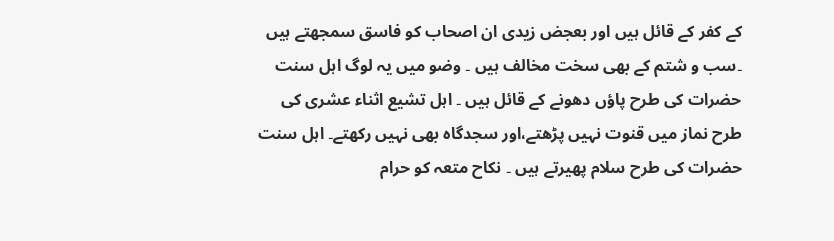کے کفر کے قائل ہیں اور بعجض زیدی ان اصحاب کو فاسق سمجھتے ہیں ۔سب و شتم کے بھی سخت مخالف ہیں ۔ وضو میں یہ لوگ اہل سنت حضرات کی طرح پاؤں دھونے کے قائل ہیں ۔ اہل تشیع اثناء عشری کی طرح نماز میں قنوت نہیں پڑھتے،اور سجدگاہ بھی نہیں رکھتے۔ اہل سنت حضرات کی طرح سلام پھیرتے ہیں ۔ نکاح متعہ کو حرام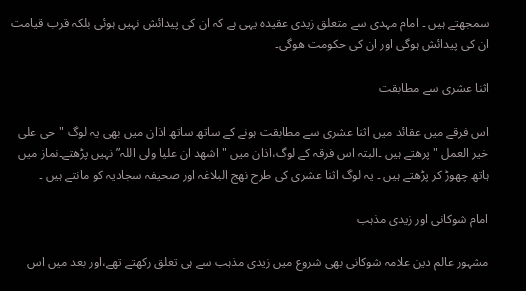سمجھتے ہیں ۔ امام مہدی سے متعلق زیدی عقیدہ یہی ہے کہ ان کی پیدائش نہیں ہوئی بلکہ قرب قیامت ان کی پیدائش ہوگی اور ان کی حکومت ھوگی۔

اثنا عشری سے مطابقت

اس فرقے میں عقائد میں اثنا عشری سے مطابقت ہونے کے ساتھ ساتھ اذان میں بھی یہ لوگ "حی علی خیر العمل "پرھتے ہیں ۔البتہ اس فرقہ کے لوگ،اذان میں "اشھد ان علیا ولی اللہ” نہیں پڑھتے۔نماز میں ہاتھ چھوڑ کر پڑھتے ہیں ۔ یہ لوگ اثنا عشری کی طرح نھج البلاغہ اور صحیفہ سجادیہ کو مانتے ہیں ۔

امام شوکانی اور زیدی مذہب

مشہور عالم دین علامہ شوکانی بھی شروع میں زیدی مذہب سے ہی تعلق رکھتے تھے،اور بعد میں اس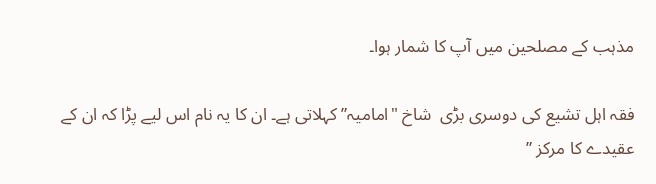مذہب کے مصلحین میں آپ کا شمار ہوا۔

فقہ اہل تشیع کی دوسری بڑی  شاخ "امامیہ” کہلاتی ہے۔ ان کا یہ نام اس لیے پڑا کہ ان کے عقیدے کا مرکز ”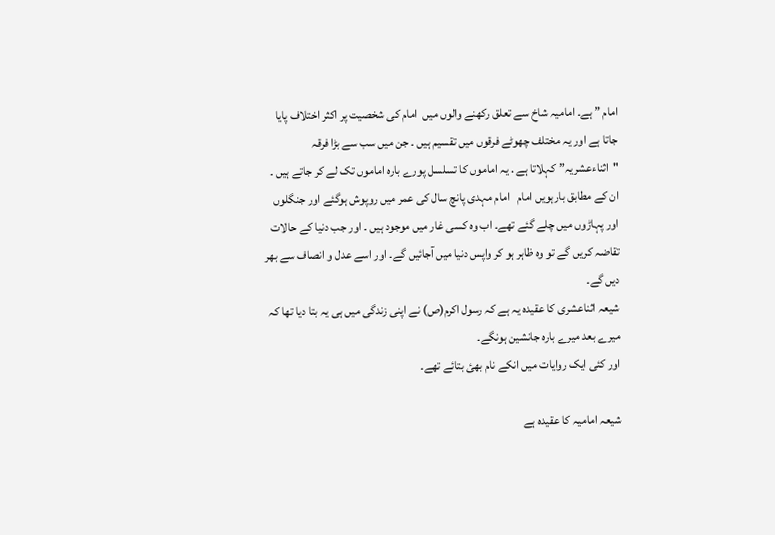امام ” ہے۔ امامیہ شاخ سے تعلق رکھنے والوں میں  امام کی شخصیت پر اکثر اختلاف پایا جاتا ہے اور یہ مختلف چھوٹے فرقوں میں تقسیم ہیں ۔ جن میں سب سے بڑا فرقہ "اثناءعشریہ” کہلاتا ہے . یہ اماموں کا تسلسل پورے بارہ اماموں تک لے کر جاتے ہیں ۔ ان کے مطابق بارہویں امام   امام مہدی پانچ سال کی عمر میں روپوش ہوگئے اور جنگلوں اور پہاڑوں میں چلے گئے تھے۔ اب وہ کسی غار میں موجود ہیں ۔ اور جب دنیا کے حالات تقاضہ کریں گے تو وہ ظاہر ہو کر واپس دنیا میں آجائیں گے۔ اور اسے عدل و انصاف سے بھر دیں گے۔
شیعہ اثناعشری کا عقیدہ یہ ہے کہ رسول اکرم(ص) نے اپنی زندگی میں ہی یہ بتا دیا تھا کہ میرے بعد میرے بارہ جانشین ہونگے۔
اور کئی ایک روایات میں انکے نام بھئ بتائے تھے۔

شیعہ امامیہ کا عقیدہ ہے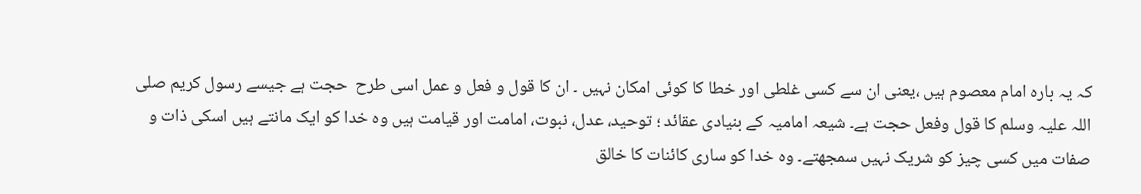کہ یہ بارہ امام معصوم ہیں ،یعنی ان سے کسی غلطی اور خطا کا کوئی امکان نہیں ۔ ان کا قول و فعل و عمل اسی طرح  حجت ہے جیسے رسول کریم صلی اللہ علیہ وسلم کا قول وفعل حجت ہے۔ شیعہ امامیہ کے بنیادی عقائد ؛ توحید، عدل، نبوت، امامت اور قیامت ہیں وہ خدا کو ایک مانتے ہیں اسکی ذات و صفات میں کسی چیز کو شریک نہیں سمجھتے۔ وہ خدا کو ساری کائنات کا خالق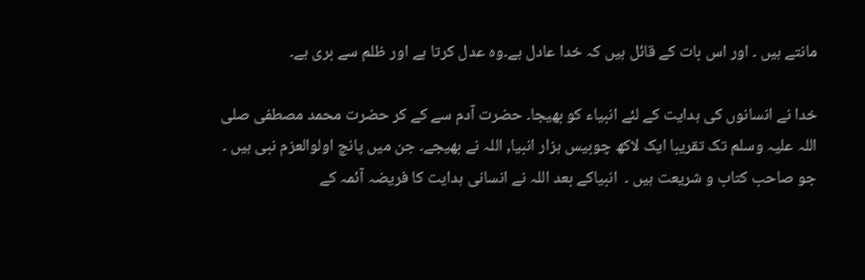مانتے ہیں ۔ اور اس بات کے قائل ہیں کہ خدا عادل ہے۔وہ عدل کرتا ہے اور ظلم سے بری ہے۔

خدا نے انسانوں کی ہدایت کے لئے انبیاء کو بھیجا۔ حضرت آدم سے کے کر حضرت محمد مصطفی صلی اللہ علیہ وسلم تک تقریبا ایک لاکھ چوبیس ہزار انبیا, اللہ نے بھیجے۔ جن میں پانچ اولوالعزم نبی ہیں ۔ جو صاحب کتاب و شریعت ہیں ۔  انبیاکے بعد اللہ نے انسانی ہدایت کا فریضہ آئمہ کے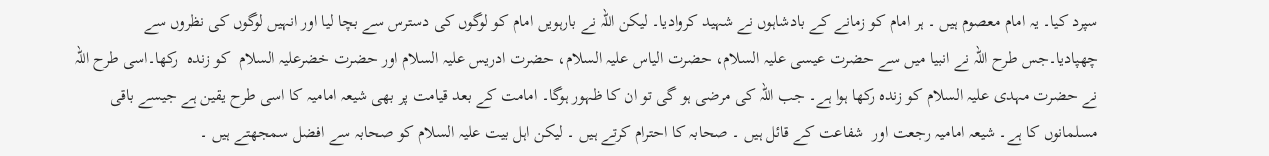سپرد کیا۔ یہ امام معصوم ہیں ۔ ہر امام کو زمانے کے بادشاہوں نے شہید کروادیا۔ لیکن اللہ نے بارہویں امام کو لوگوں کی دسترس سے بچا لیا اور انہیں لوگوں کی نظروں سے چھپادیا۔جس طرح اللہ نے انبیا میں سے حضرت عیسی علیہ السلام، حضرت الیاس علیہ السلام، حضرت ادریس علیہ السلام اور حضرت خضرعلیہ السلام  کو زندہ  رکھا۔اسی طرح اللہ نے حضرت مہدی علیہ السلام کو زندہ رکھا ہوا ہے۔ جب اللہ کی مرضی ہو گی تو ان کا ظہور ہوگا۔ امامت کے بعد قیامت پر بھی شیعہ امامیہ کا اسی طرح یقین ہے جیسے باقی مسلمانوں کا ہے۔ شیعہ امامیہ رجعت اور  شفاعت کے قائل ہیں ۔ صحابہ کا احترام کرتے ہیں ۔ لیکن اہل بیت علیہ السلام کو صحابہ سے افضل سمجھتے ہیں ۔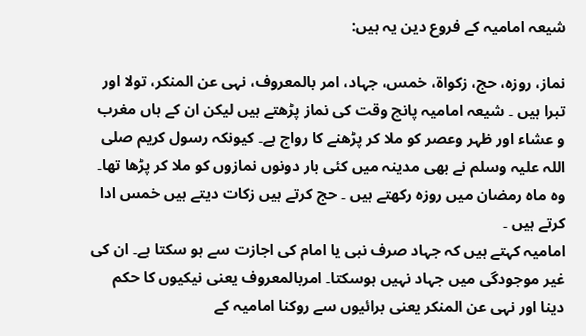شیعہ امامیہ کے فروع دین یہ ہیں:

نماز، روزہ، حج، زکواة، خمس، جہاد، امر بالمعروف، نہی عن المنکر، تولا اور تبرا ہیں ۔ شیعہ امامیہ پانچ وقت کی نماز پڑھتے ہیں لیکن ان کے ہاں مغرب و عشاء اور ظہر وعصر کو ملا کر پڑھنے کا رواج ہے۔ کیونکہ رسول کریم صلی اللہ علیہ وسلم نے بھی مدینہ میں کئی بار دونوں نمازوں کو ملا کر پڑھا تھا۔  وہ ماہ رمضان میں روزہ رکھتے ہیں ۔ حج کرتے ہیں زکات دیتے ہیں خمس ادا کرتے ہیں ۔
امامیہ کہتے ہیں کہ جہاد صرف نبی یا امام کی اجازت سے ہو سکتا ہے۔ ان کی غیر موجودگی میں جہاد نہیں ہوسکتا۔ امربالمعروف یعنی نیکیوں کا حکم دینا اور نہی عن المنکر یعنی برائیوں سے روکنا امامیہ کے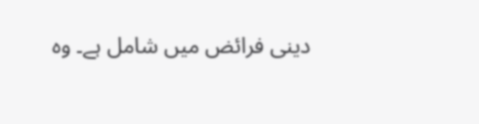دینی فرائض میں شامل ہے۔ وہ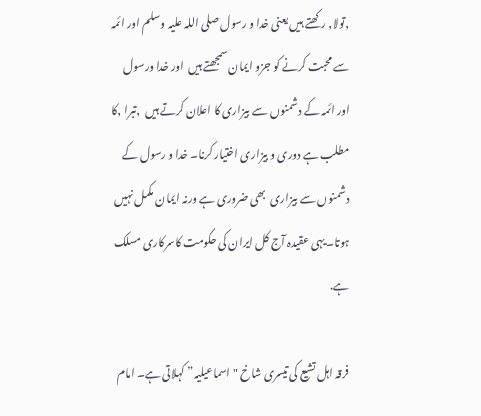,تولا, رکھتے ہیں یعنی خدا و رسول صلی اللہ علیہ وسلم اور ائمہ سے محبت کرنے کو جزو ایمان سمجھتے ہیں  اور خدا ورسول اور ائمہ کے دشمنوں سے بیزاری کا اعلان کرتے ہیں  ,تبرا ,کا مطلب ہے دوری و بیزاری اختیار کرنا۔ خدا و رسول کے دشمنوں سے بیزاری  بھی ضروری ہے ورنہ ایمان مکمل نہیں ہوتا۔یہی عقیدہ آج کل ایران کی حکومت کاسرکاری مسلک ہے.

فرقہ اہل تشیع کی تیسری شاخ "اسماعیلیہ” کہلاتی ہے۔ امام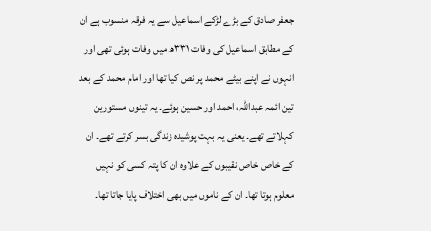جعفر صادق کے بڑے لڑکے اسماعیل سے یہ فرقہ منسوب ہے ان کے مطابق اسماعیل کی وفات ۳۳۱ھ میں وفات ہوئی تھی اور انہوں نے اپنے بیٹے محمد پر نص کیا تھا اور امام محمد کے بعد تین ائمہ عبداللہ، احمد اور حسین ہوئے۔ یہ تینوں مستورین کہلاتے تھے۔ یعنی یہ بہت پوشیدہ زندگی بسر کرتے تھے۔ ان کے خاص خاص نقیبوں کے علاوہ ان کا پتہ کسی کو نہیں معلوم ہوتا تھا۔ ان کے ناموں میں بھی اختلاف پایا جاتا تھا۔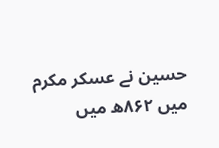حسین نے عسکر مکرم میں ۸۶۲ھ میں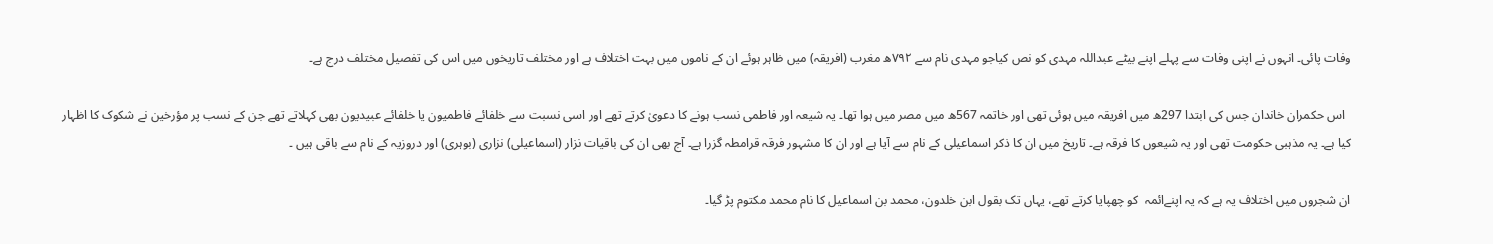وفات پائی۔ انہوں نے اپنی وفات سے پہلے اپنے بیٹے عبداللہ مہدی کو نص کیاجو مہدی نام سے ۷۹۲ھ مغرب (افریقہ) میں ظاہر ہوئے ان کے ناموں میں بہت اختلاف ہے اور مختلف تاریخوں میں اس کی تفصیل مختلف درج ہے۔

  اس حکمران خاندان جس کی ابتدا 297ھ میں افریقہ میں ہوئی تھی اور خاتمہ 567ھ میں مصر میں ہوا تھا۔ یہ شیعہ اور فاطمی نسب ہونے کا دعویٰ کرتے تھے اور اسی نسبت سے خلفائے فاطمیون یا خلفائے عبیدیون بھی کہلاتے تھے جن کے نسب پر مؤرخین نے شکوک کا اظہار کیا ہے۔ یہ مذہبی حکومت تھی اور یہ شیعوں کا فرقہ ہے۔ تاریخ میں ان کا ذکر اسماعیلی کے نام سے آیا ہے اور ان کا مشہور فرقہ قرامطہ گزرا ہے۔ آج بھی ان کی باقیات نزار (اسماعیلی) نزاری (بوہری) اور دروزیہ کے نام سے باقی ہیں ۔

ان شجروں میں اختلاف یہ ہے کہ یہ اپنےائمہ  کو چھپایا کرتے تھے، یہاں تک بقول ابن خلدون، محمد بن اسماعیل کا نام محمد مکتوم پڑ گیا۔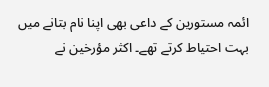ائمہ مستورین کے داعی بھی اپنا نام بتانے میں بہت احتیاط کرتے تھے۔ اکثر مؤرخین نے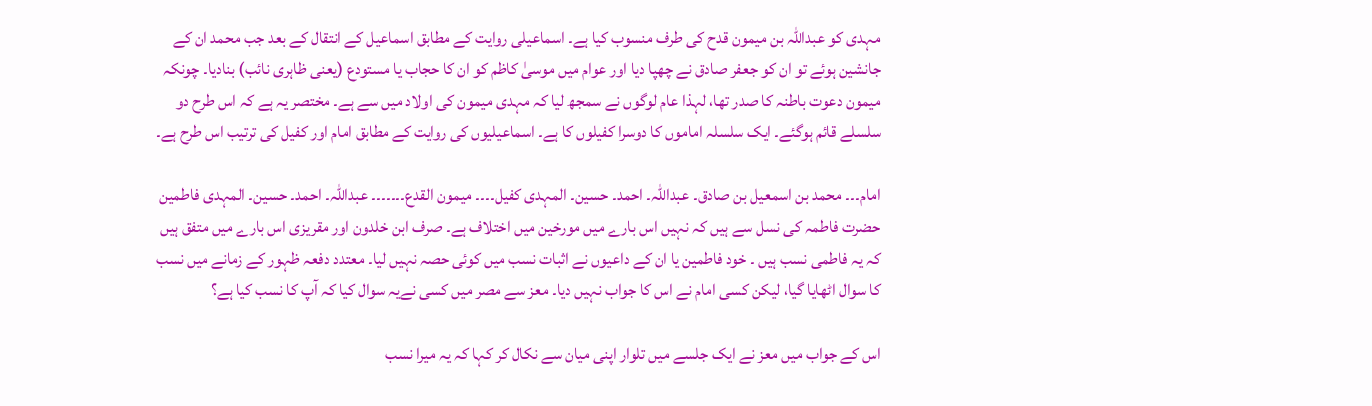مہدی کو عبداللہ بن میمون قدح کی طرف منسوب کیا ہے۔ اسماعیلی روایت کے مطابق اسماعیل کے انتقال کے بعد جب محمد ان کے جانشین ہوئے تو ان کو جعفر صادق نے چھپا دیا اور عوام میں موسیٰ کاظم کو ان کا حجاب یا مستودع (یعنی ظاہری نائب) بنادیا۔ چونکہ میمون دعوت باطنہ کا صدر تھا، لہذا عام لوگوں نے سمجھ لیا کہ مہدی میمون کی اولاد میں سے ہے۔ مختصر یہ ہے کہ اس طرح دو سلسلے قائم ہوگئے۔ ایک سلسلہ اماموں کا دوسرا کفیلوں کا ہے۔ اسماعیلیوں کی روایت کے مطابق امام اور کفیل کی ترتیب اس طرح ہے۔

امام۔۔۔ محمد بن اسمعیل بن صادق۔ عبداللہ۔ احمد۔ حسین۔ المہدی کفیل۔۔۔۔ میمون القدع۔۔۔۔۔۔۔ عبداللہ۔ احمد۔ حسین۔ المہدی فاطمین حضرت فاطمہ کی نسل سے ہیں کہ نہیں اس بارے میں مورخین میں اختلاف ہے۔ صرف ابن خلدون اور مقریزی اس بارے میں متفق ہیں کہ یہ فاطمی نسب ہیں ۔ خود فاطمین یا ان کے داعیوں نے اثبات نسب میں کوئی حصہ نہیں لیا۔ معتدد دفعہ ظہور کے زمانے میں نسب کا سوال اٹھایا گیا، لیکن کسی امام نے اس کا جواب نہیں دیا۔ معز سے مصر میں کسی نےیہ سوال کیا کہ آپ کا نسب کیا ہے؟

اس کے جواب میں معز نے ایک جلسے میں تلوار اپنی میان سے نکال کر کہا کہ یہ میرا نسب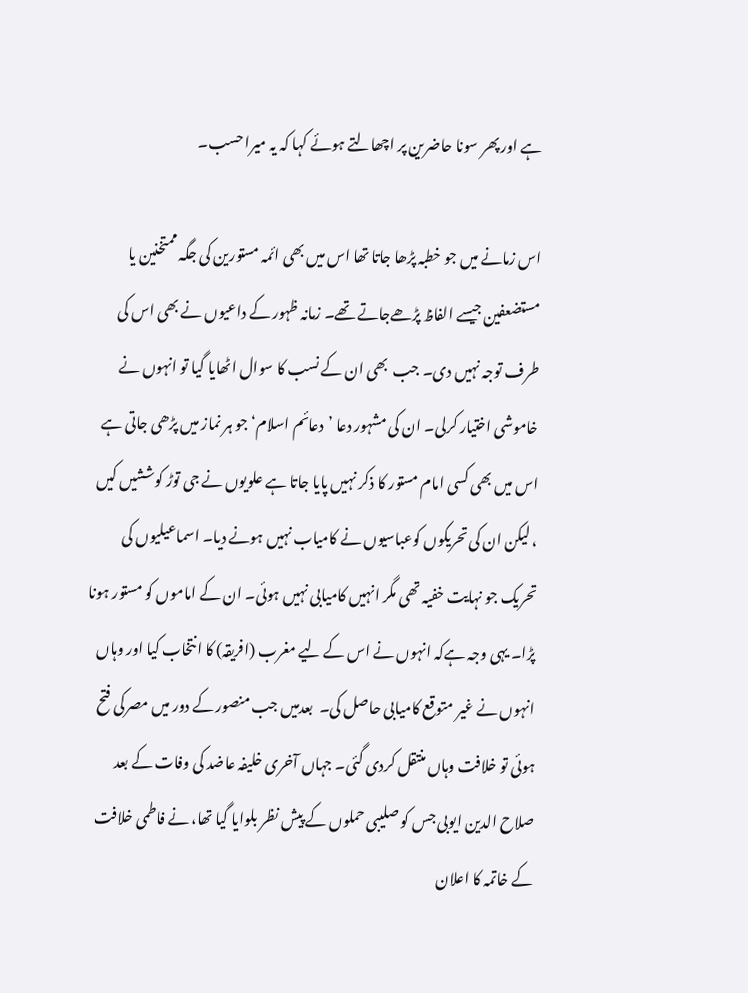ہے اور پھر سونا حاضرین پر اچھالتے ہوئے کہا کہ یہ میرا حسب۔

اس زمانے میں جو خطبہ پڑھا جاتا تھا اس میں بھی ائمہ مستورین کی جگہ ممتخنین یا مستضعفین جیسے الفاظ پڑھےجاتے تھے۔ زمانہ ظہور کے داعیوں نے بھی اس کی طرف توجہ نہیں دی۔ جب  بھی ان کے نسب کا سوال اٹھایا گیا تو انہوں نے خاموشی اختیار کرلی۔ ان کی مشہور دعا ’دعائم اسلام‘ جو ہر نماز میں پڑھی جاتی ہے اس میں بھی کسی امام مستور کا ذکر نہیں پایا جاتا ہے علویوں نے جی توڑ کوششیں کیں ، لیکن ان کی تحریکوں کوعباسیوں نے کامیاب نہیں ہونے دیا۔ اسماعیلیوں کی تحریک جو نہایت خفیہ تھی مگر انہیں کامیابی نہیں ہوئی۔ ان کے اماموں کو مستور ہونا پڑا۔ یہی وجہ ہےکہ انہوں نے اس کے لیے مغرب (افریقہ) کا انتخاب کیا اور وہاں انہوں نے غیر متوقع کامیابی حاصل کی۔  بعدمیں جب منصور کے دور میں مصرکی فتح ہوئی تو خلافت وہاں منتقل کردی گئی۔ جہاں آخری خلیفہ عاضد کی وفات کے بعد صلاح الدین ایوبی جس کو صلیبی حملوں کے پیش نظر بلوایا گیا تھا، نے فاطمی خلافت کے خاتمہ کا اعلان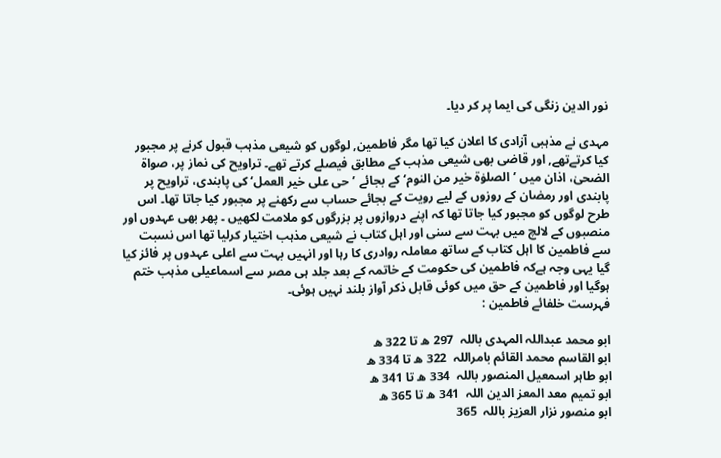نور الدین زنگی کی ایما پر کر دیا۔

مہدی نے مذہبی آزادی کا اعلان کیا تھا مگر فاطمین, لوگوں کو شیعی مذہب قبول کرنے پر مجبور کیا کرتےتھے, اور قاضی بھی شیعی مذہب کے مطابق فیصلے کرتے تھے۔ تراویح کی نماز پر، صواۃ الضحیٰ، اذان میں ’الصلوٰۃ خیر من النوم‘ کے بجائے ’حی علی خیر العمل‘ کی پابندی، تراویح پر پابندی اور رمضان کے روزوں کے لیے رویت کے بجائے حساب سے رکھنے پر مجبور کیا جاتا تھا۔ اس طرح لوگوں کو مجبور کیا جاتا تھا کہ اپنے دروازوں پر بزرگوں کو ملامت لکھیں ۔ پھر بھی عہدوں اور منصبوں کے لالچ میں بہت سے سنی اور اہل کتاب نے شیعی مذہب اختیار کرلیا تھا اس نسبت سے فاطمین کا اہل کتاب کے ساتھ معاملہ روادری کا رہا اور انہیں بہت سے اعلی عہدوں پر فائز کیا گیا یہی وجہ ہےکہ فاطمین کی حکومت کے خاتمہ کے بعد جلد ہی مصر سے اسماعیلی مذہب ختم ہوگیا اور فاطمین کے حق میں کوئی قابل ذکر آواز بلند نہیں ہوئی۔
فہرست خلفائے فاطمین :

ابو محمد عبداللہ المہدی باللہ  297 ھ تا 322 ھ
ابو القاسم محمد القائم بامراللہ  322 ھ تا 334 ھ
ابو طاہر اسمعیل المنصور باللہ  334 ھ تا 341 ھ
ابو تمیم معد المعز الدین اللہ  341 ھ تا 365 ھ
ابو منصور نزار العزیز باللہ  365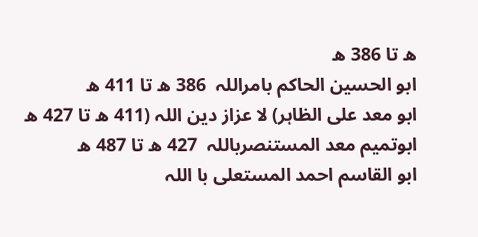ھ تا 386 ھ
ابو الحسین الحاکم بامراللہ  386 ھ تا 411 ھ
ابو معد علی الظاہر) لا عزاز دین اللہ (411 ھ تا 427 ھ
ابوتمیم معد المستنصرباللہ  427 ھ تا 487 ھ
ابو القاسم احمد المستعلی با اللہ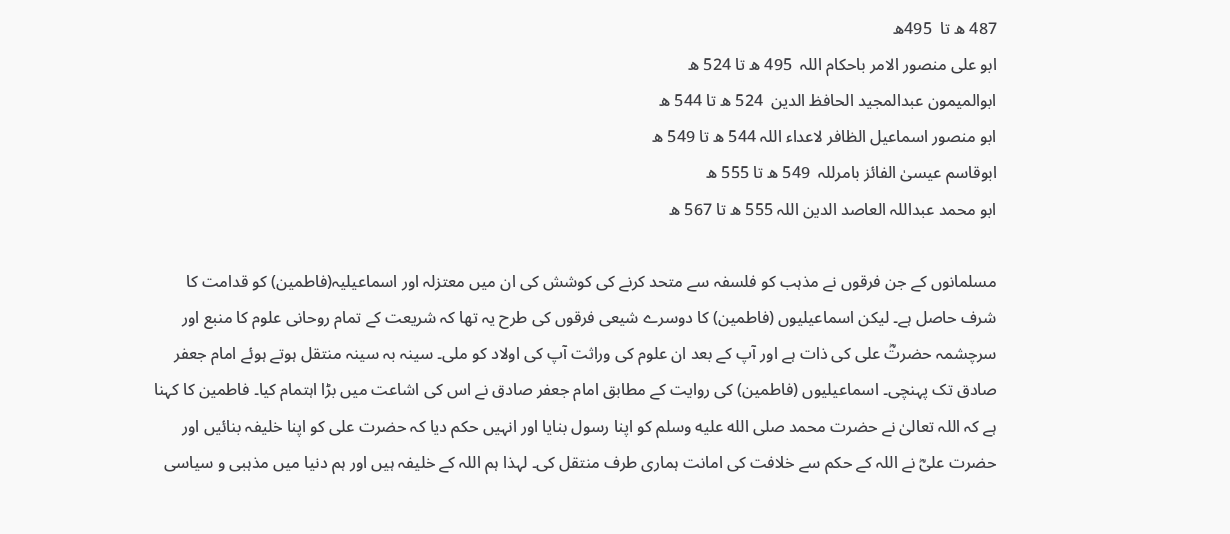487 ھ تا  495ھ
ابو علی منصور الامر باحکام اللہ  495 ھ تا 524 ھ
ابوالمیمون عبدالمجید الحافظ الدین  524 ھ تا 544 ھ
ابو منصور اسماعیل الظافر لاعداء اللہ 544 ھ تا 549 ھ
ابوقاسم عیسیٰ الفائز بامرللہ  549 ھ تا 555 ھ
ابو محمد عبداللہ العاصد الدین اللہ 555 ھ تا 567 ھ

مسلمانوں کے جن فرقوں نے مذہب کو فلسفہ سے متحد کرنے کی کوشش کی ان میں معتزلہ اور اسماعیلیہ(فاطمین) کو قدامت کا شرف حاصل ہے۔ لیکن اسماعیلیوں (فاطمین) کا دوسرے شیعی فرقوں کی طرح یہ تھا کہ شریعت کے تمام روحانی علوم کا منبع اور سرچشمہ حضرتؓ علی کی ذات ہے اور آپ کے بعد ان علوم کی وراثت آپ کی اولاد کو ملی۔ سینہ بہ سینہ منتقل ہوتے ہوئے امام جعفر صادق تک پہنچی۔ اسماعیلیوں (فاطمین) کی روایت کے مطابق امام جعفر صادق نے اس کی اشاعت میں بڑا اہتمام کیا۔ فاطمین کا کہنا ہے کہ اللہ تعالیٰ نے حضرت محمد صلى الله عليه وسلم کو اپنا رسول بنایا اور انہیں حکم دیا کہ حضرت علی کو اپنا خلیفہ بنائیں اور حضرت علیؓ نے اللہ کے حکم سے خلافت کی امانت ہماری طرف منتقل کی۔ لہذا ہم اللہ کے خلیفہ ہیں اور ہم دنیا میں مذہبی و سیاسی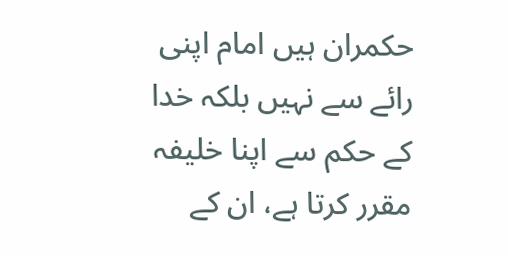حکمران ہیں امام اپنی رائے سے نہیں بلکہ خدا کے حکم سے اپنا خلیفہ مقرر کرتا ہے، ان کے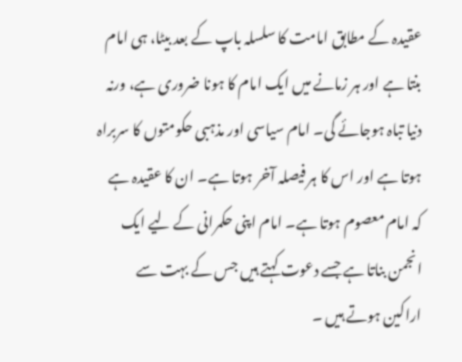عقیدہ کے مطابق امامت کا سلسلہ باپ کے بعد بیٹا، ہی امام بنتا ہے اور ہر زمانے میں ایک امام کا ہونا ضروری ہے، ورنہ دنیا تباہ ہوجائے گی۔ امام سیاسی اور مذہبی حکومتوں کا سربراہ ہوتا ہے اور اس کا ہر فیصلہ آخر ہوتا ہے۔ ان کا عقیدہ ہے کہ امام معصوم ہوتا ہے۔ امام اپنی حکمرانی کے لیے ایک انجمن بناتا ہے جسے دعوت کہتے ہیں جس کے بہت سے اراکین ہوتے ہیں ۔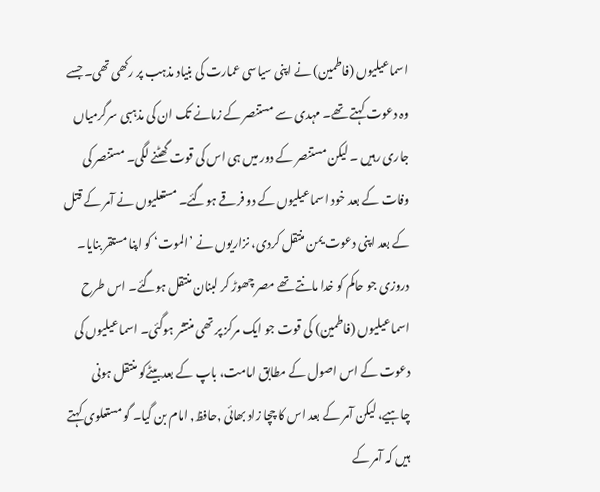اسماعیلیوں (فاطمین) نے اپنی سیاسی عمارت کی بنیاد مذہب پر رکھی تھی۔ جسے وہ دعوت کہتے تھے۔ مہدی سے مستنصر کے زمانے تک ان کی مذہبی سرگرمیاں جاری رہیں ۔ لیکن مستنصر کے دور میں ہی اس کی قوت گھٹنے لگی۔ مستنصر کی وفات کے بعد خود اسماعیلیوں کے دو فرقے ہوگئے۔ مستعلیوں نے آمر کے قتل کے بعد اپنی دعوت یمن منتقل کردی، نزاریوں نے ’الموت‘ کو اپنا مستقر بنایا۔ دروزی جو حاکم کو خدا مانتے تھے مصر چھوڑ کر لبنان منتقل ہوگئے۔ اس طرح اسماعیلیوں (فاطمین) کی قوت جو ایک مرکز پر تھی منتشر ہوگئی۔ اسماعیلیوں کی دعوت کے اس اصول کے مطابق امامت، باپ کے بعدبیٹےکو منتقل ہونی چاہیے، لیکن آمر کے بعد اس کا چچا زاد بھائی ,حافظ, امام بن گیا۔ گو مستعلوی کہتے ہیں کہ آمر کے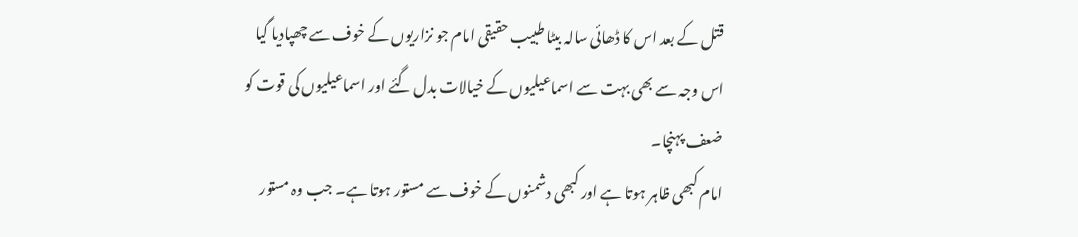قتل کے بعد اس کا ڈھائی سالہ بیٹا طبیب حقیقی امام جو نزاریوں کے خوف سے چھپادیا گیا اس وجہ سے بھی بہت سے اسماعیلیوں کے خیالات بدل گئے اور اسماعیلیوں کی قوت کو ضعف پہنچا۔
امام کبھی ظاہر ہوتا ہے اور کبھی دشمنوں کے خوف سے مستور ہوتا ہے۔ جب وہ مستور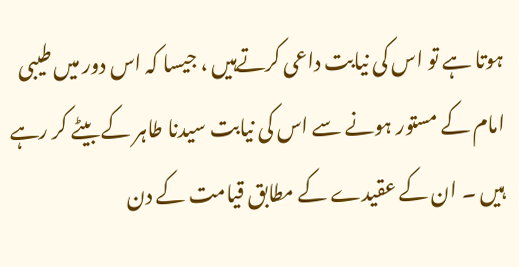ہوتا ہے تو اس کی نیابت داعی کرتےہیں ، جیسا کہ اس دور میں طیبی امام کے مستور ہونے سے اس کی نیابت سیدنا طاہر کے بیٹے کر رہے ہیں ۔ ان کے عقیدے کے مطابق قیامت کے دن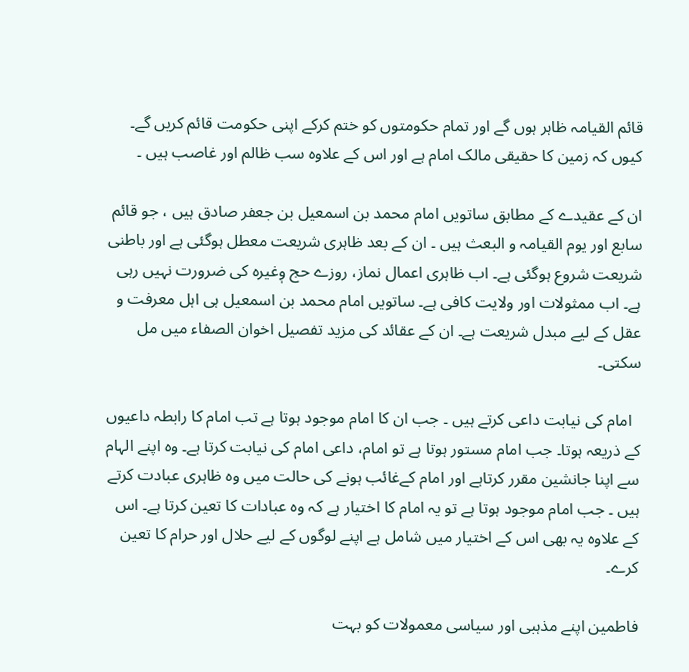قائم القیامہ ظاہر ہوں گے اور تمام حکومتوں کو ختم کرکے اپنی حکومت قائم کریں گے۔ کیوں کہ زمین کا حقیقی مالک امام ہے اور اس کے علاوہ سب ظالم اور غاصب ہیں ۔

ان کے عقیدے کے مطابق ساتویں امام محمد بن اسمعیل بن جعفر صادق ہیں ، جو قائم سابع اور یوم القیامہ و البعث ہیں ۔ ان کے بعد ظاہری شریعت معطل ہوگئی ہے اور باطنی شریعت شروع ہوگئی ہے۔ اب ظاہری اعمال نماز، روزے حج وٖغیرہ کی ضرورت نہیں رہی ہے۔ اب ممثولات اور ولایت کافی ہے۔ ساتویں امام محمد بن اسمعیل ہی اہل معرفت و عقل کے لیے مبدل شریعت ہے۔ ان کے عقائد کی مزید تفصیل اخوان الصفاء میں مل سکتی۔

  امام کی نیابت داعی کرتے ہیں ۔ جب ان کا امام موجود ہوتا ہے تب امام کا رابطہ داعیوں کے ذریعہ ہوتا۔ جب امام مستور ہوتا ہے تو امام، داعی امام کی نیابت کرتا ہے۔ وہ اپنے الہام سے اپنا جانشین مقرر کرتاہے اور امام کےغائب ہونے کی حالت میں وہ ظاہری عبادت کرتے ہیں ۔ جب امام موجود ہوتا ہے تو یہ امام کا اختیار ہے کہ وہ عبادات کا تعین کرتا ہے۔ اس کے علاوہ یہ بھی اس کے اختیار میں شامل ہے اپنے لوگوں کے لیے حلال اور حرام کا تعین کرے۔

فاطمین اپنے مذہبی اور سیاسی معمولات کو بہت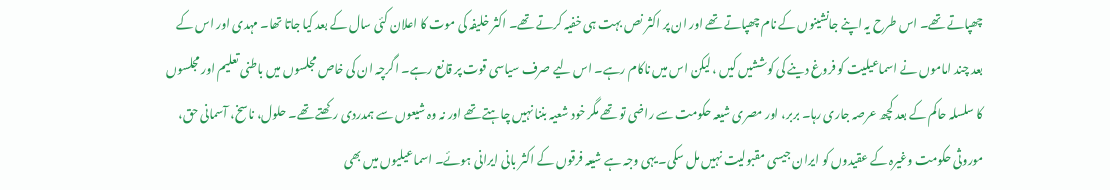چھپاتے تھے۔ اس طرح یہ اپنے جانشینوں کے نام چھپاتے تھے اور ان پر اکثر نص بہت ہی خفیہ کرتے تھے۔ اکثر خلیفہ کی موت کا اعلان کئی سال کے بعد کیا جاتا تھا۔ مہدی اور اس کے بعد چند اماموں نے اسماعیلیت کو فروغ دینے کی کوششیں کیں ، لیکن اس میں ناکام رہے۔ اس لیے صرف سیاسی قوت پر قانع رہے۔ اگرچہ ان کی خاص مجلسوں میں باطنی تعلیم اور مجلسوں کا سلسلہ حاکم کے بعد کچھ عرصہ جاری رہا۔ بربر، اور مصری شیعہ حکومت سے راضی تو تھے مگر خود شعیہ بننا نہیں چاہتے تھے اور نہ وہ شیعوں سے ہمدردی رکھتے تھے۔ حلول، ناسخ، آسمانی حق، موروثی حکومت وغیرہ کے عقیدوں کو ایران جیسی مقبولیت نہیں مل سکی۔ یہی وجہ ہے شیعہ فرقوں کے اکثر بانی ایرانی ہوئے۔ اسماعیلیوں میں بھی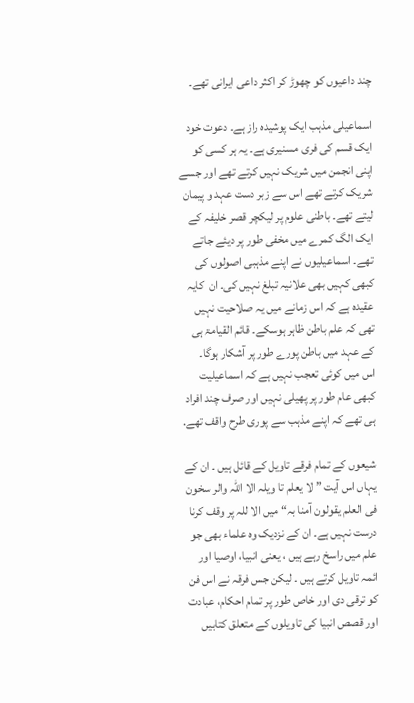چند داعیوں کو چھوڑ کر اکثر داعی ایرانی تھے۔

اسماعیلی مذہب ایک پوشیدہ راز ہے۔ دعوت خود ایک قسم کی فری مسنیری ہے۔ یہ ہر کسی کو اپنی انجمن میں شریک نہیں کرتے تھے اور جسے شریک کرتے تھے اس سے زبر دست عہد و پیمان لیتے تھے۔ باطنی علوم پر لیکچر قصر خلیفہ کے ایک الگ کمرے میں مخفی طور پر دیئے جاتے تھے۔ اسماعیلیوں نے اپنے مذہبی اصولوں کی کبھی کہیں بھی علانیہ تبلغ نہیں کی۔ ان  کایہ عقیدہ ہے کہ اس زمانے میں یہ صلاحیت نہیں تھی کہ علم باطن ظاہر ہوسکے۔ قائم القیامۃ ہی کے عہد میں باطن پورے طور پر آشکار ہوگا۔
اس میں کوئی تعجب نہیں ہے کہ اسماعیلیت کبھی عام طور پر پھیلی نہیں اور صرف چند افراد ہی تھے کہ اپنے مذہب سے پوری طرح واقف تھے.

شیعوں کے تمام فرقے تاویل کے قائل ہیں ۔ ان کے یہاں اس آیت ”لا یعلم تا ویلہ الا اللہ والر سخون فی العلم یقولون آمنا بہ“ میں الا للہ پر وقف کرنا درست نہیں ہے۔ ان کے نزدیک وہ علماء بھی جو علم میں راسخ رہے ہیں ، یعنی انبیا، اوصیا اور ائمہ تاویل کرتے ہیں ۔ لیکن جس فرقہ نے اس فن کو ترقی دی اور خاص طور پر تمام احکام، عبادت اور قصص انبیا کی تاویلوں کے متعلق کتابیں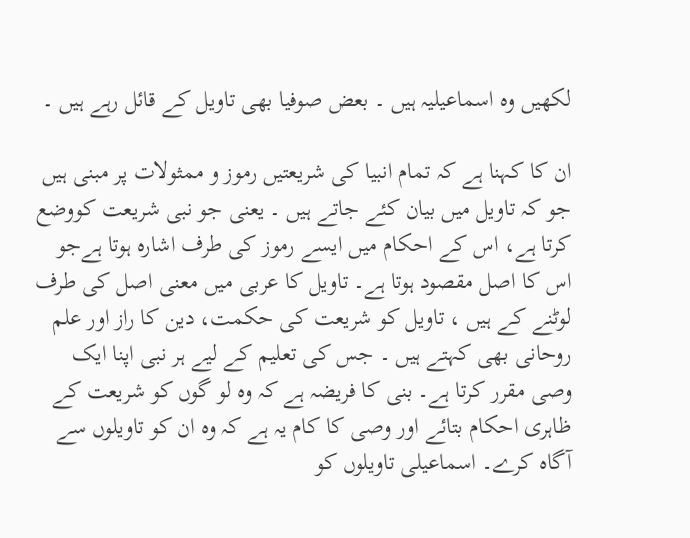لکھیں وہ اسماعیلیہ ہیں ۔ بعض صوفیا بھی تاویل کے قائل رہے ہیں ۔

ان کا کہنا ہے کہ تمام انبیا کی شریعتیں رموز و ممثولات پر مبنی ہیں جو کہ تاویل میں بیان کئے جاتے ہیں ۔ یعنی جو نبی شریعت کووضع کرتا ہے، اس کے احکام میں ایسے رموز کی طرف اشارہ ہوتا ہےجو اس کا اصل مقصود ہوتا ہے۔ تاویل کا عربی میں معنی اصل کی طرف لوٹنے کے ہیں ، تاویل کو شریعت کی حکمت، دین کا راز اور علم روحانی بھی کہتے ہیں ۔ جس کی تعلیم کے لیے ہر نبی اپنا ایک وصی مقرر کرتا ہے۔ بنی کا فریضہ ہے کہ وہ لو گوں کو شریعت کے ظاہری احکام بتائے اور وصی کا کام یہ ہے کہ وہ ان کو تاویلوں سے آگاہ کرے۔ اسماعیلی تاویلوں کو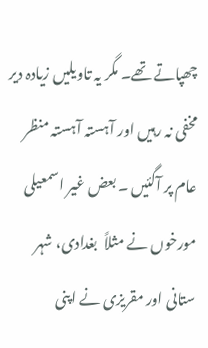چھپاتے تھے۔ مگر یہ تاویلیں زیادہ دیر مخفی نہ رہیں اور آہستہ آہستہ منظر عام پر آگئیں ۔ بعض غیر اسمعیلی مورخوں نے مثلاً  بغدادی، شہر ستانی اور مقریزی نے اپنی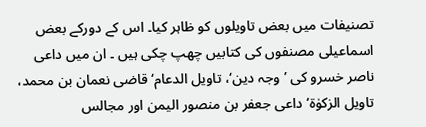تصنیفات میں بعض تاویلوں کو ظاہر کیا۔ اس کے دورکے بعض اسماعیلی مصنفوں کی کتابیں چھپ چکی ہیں ۔ ان میں داعی ناصر خسرو کی ’وجہ دین‘، تاویل الدعام‘ قاضی نعمان بن محمد، تاویل الزکوٰۃ‘ داعی جعفر بن منصور الیمن اور مجالس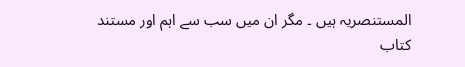المستنصریہ ہیں ۔ مگر ان میں سب سے اہم اور مستند کتاب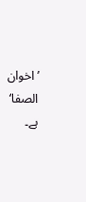’اخوان الصفا‘ ہے۔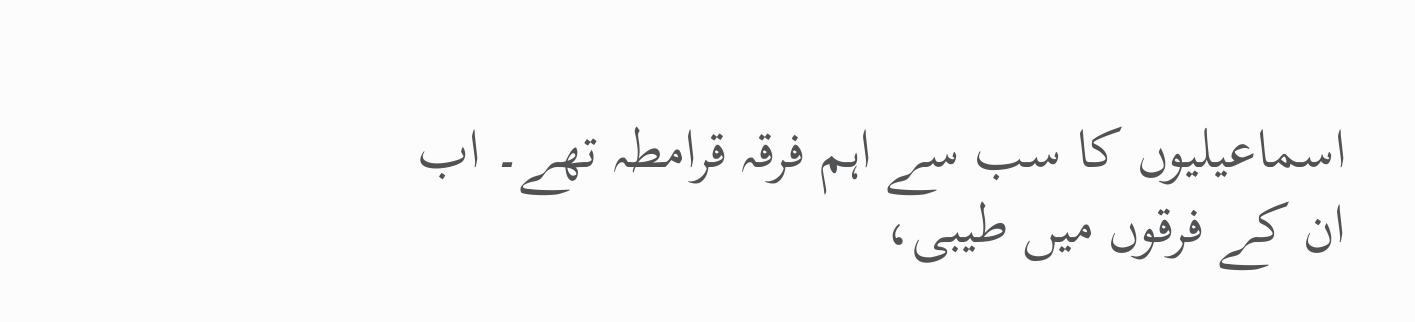اسماعیلیوں کا سب سے اہم فرقہ قرامطہ تھے۔ اب ان کے فرقوں میں طیبی،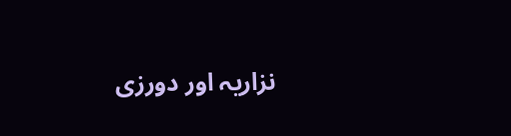نزاریہ اور دورزی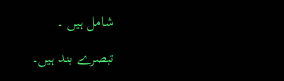شامل ہیں ۔

تبصرے بند ہیں۔